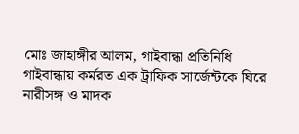মোঃ জাহাঙ্গীর আলম, গাইবান্ধা প্রতিনিধি
গাইবান্ধায় কর্মরত এক ট্রাফিক সার্জেন্টকে ঘিরে নারীসঙ্গ ও মাদক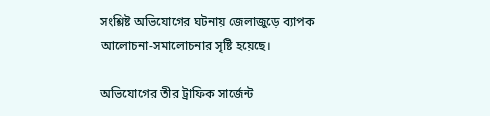সংশ্লিষ্ট অভিযোগের ঘটনায় জেলাজুড়ে ব্যাপক আলোচনা-সমালোচনার সৃষ্টি হয়েছে।

অভিযোগের তীর ট্রাফিক সার্জেন্ট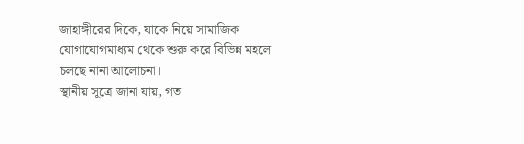জাহাঙ্গীরের দিকে, যাকে নিয়ে সামাজিক যোগাযোগমাধ্যম থেকে শুরু করে বিভিন্ন মহলে চলছে নানা আলোচনা।
স্থানীয় সূত্রে জানা যায়, গত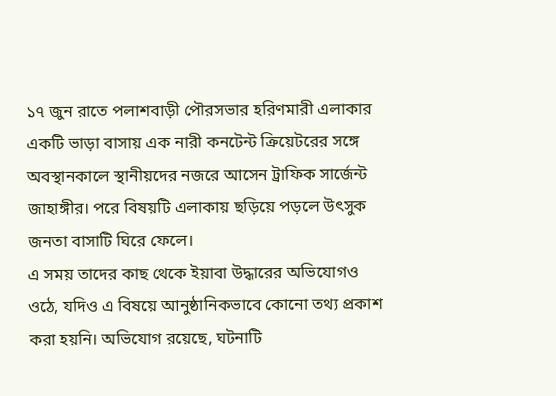১৭ জুন রাতে পলাশবাড়ী পৌরসভার হরিণমারী এলাকার একটি ভাড়া বাসায় এক নারী কনটেন্ট ক্রিয়েটরের সঙ্গে অবস্থানকালে স্থানীয়দের নজরে আসেন ট্রাফিক সার্জেন্ট জাহাঙ্গীর। পরে বিষয়টি এলাকায় ছড়িয়ে পড়লে উৎসুক জনতা বাসাটি ঘিরে ফেলে।
এ সময় তাদের কাছ থেকে ইয়াবা উদ্ধারের অভিযোগও ওঠে, যদিও এ বিষয়ে আনুষ্ঠানিকভাবে কোনো তথ্য প্রকাশ করা হয়নি। অভিযোগ রয়েছে, ঘটনাটি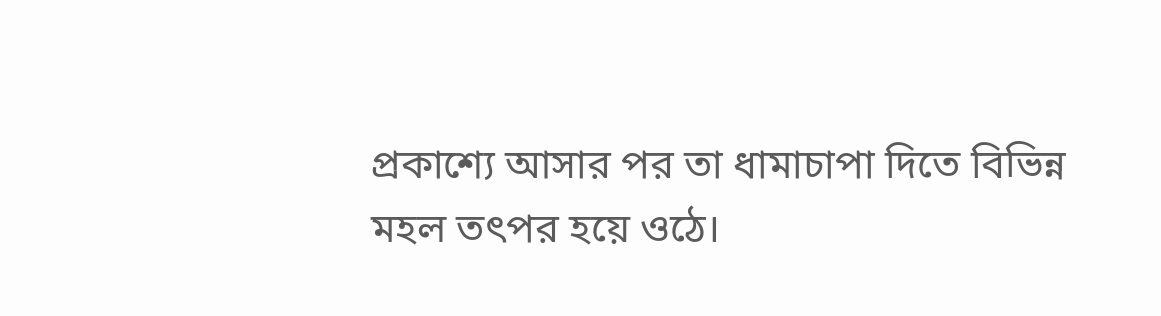প্রকাশ্যে আসার পর তা ধামাচাপা দিতে বিভিন্ন মহল তৎপর হয়ে ওঠে।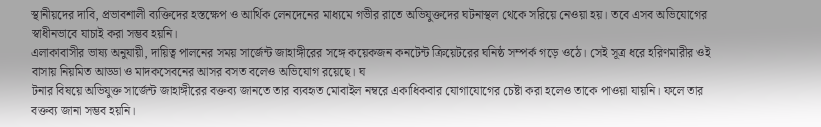স্থানীয়দের দাবি, প্রভাবশালী ব্যক্তিদের হস্তক্ষেপ ও আর্থিক লেনদেনের মাধ্যমে গভীর রাতে অভিযুক্তদের ঘটনাস্থল থেকে সরিয়ে নেওয়া হয়। তবে এসব অভিযোগের স্বাধীনভাবে যাচাই করা সম্ভব হয়নি।
এলাকাবাসীর ভাষ্য অনুযায়ী, দায়িত্ব পালনের সময় সার্জেন্ট জাহাঙ্গীরের সঙ্গে কয়েকজন কনটেন্ট ক্রিয়েটরের ঘনিষ্ঠ সম্পর্ক গড়ে ওঠে। সেই সূত্র ধরে হরিণমারীর ওই বাসায় নিয়মিত আড্ডা ও মাদকসেবনের আসর বসত বলেও অভিযোগ রয়েছে। ঘ
টনার বিষয়ে অভিযুক্ত সার্জেন্ট জাহাঙ্গীরের বক্তব্য জানতে তার ব্যবহৃত মোবাইল নম্বরে একাধিকবার যোগাযোগের চেষ্টা করা হলেও তাকে পাওয়া যায়নি। ফলে তার বক্তব্য জানা সম্ভব হয়নি।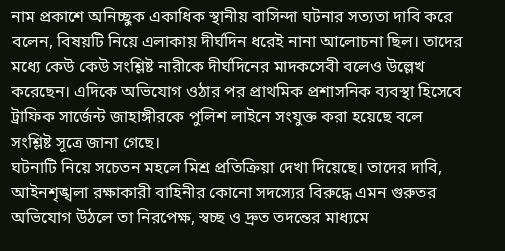নাম প্রকাশে অনিচ্ছুক একাধিক স্থানীয় বাসিন্দা ঘটনার সত্যতা দাবি করে বলেন, বিষয়টি নিয়ে এলাকায় দীর্ঘদিন ধরেই নানা আলোচনা ছিল। তাদের মধ্যে কেউ কেউ সংশ্লিষ্ট নারীকে দীর্ঘদিনের মাদকসেবী বলেও উল্লেখ করেছেন। এদিকে অভিযোগ ওঠার পর প্রাথমিক প্রশাসনিক ব্যবস্থা হিসেবে ট্রাফিক সার্জেন্ট জাহাঙ্গীরকে পুলিশ লাইনে সংযুক্ত করা হয়েছে বলে সংশ্লিষ্ট সূত্রে জানা গেছে।
ঘটনাটি নিয়ে সচেতন মহলে মিশ্র প্রতিক্রিয়া দেখা দিয়েছে। তাদের দাবি, আইনশৃঙ্খলা রক্ষাকারী বাহিনীর কোনো সদস্যের বিরুদ্ধে এমন গুরুতর অভিযোগ উঠলে তা নিরপেক্ষ, স্বচ্ছ ও দ্রুত তদন্তের মাধ্যমে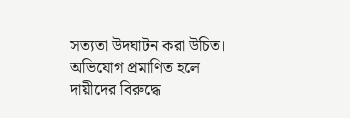সত্যতা উদঘাটন করা উচিত। অভিযোগ প্রমাণিত হলে দায়ীদের বিরুদ্ধে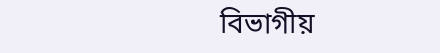বিভাগীয়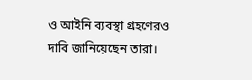ও আইনি ব্যবস্থা গ্রহণেরও দাবি জানিয়েছেন তারা।